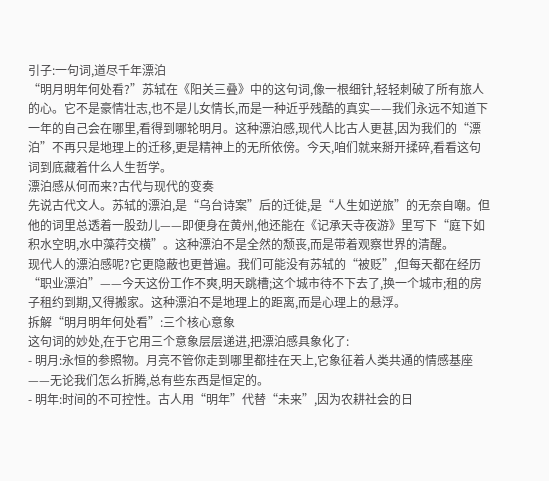引子:一句词,道尽千年漂泊
“明月明年何处看?”苏轼在《阳关三叠》中的这句词,像一根细针,轻轻刺破了所有旅人的心。它不是豪情壮志,也不是儿女情长,而是一种近乎残酷的真实——我们永远不知道下一年的自己会在哪里,看得到哪轮明月。这种漂泊感,现代人比古人更甚,因为我们的“漂泊”不再只是地理上的迁移,更是精神上的无所依傍。今天,咱们就来掰开揉碎,看看这句词到底藏着什么人生哲学。
漂泊感从何而来?古代与现代的变奏
先说古代文人。苏轼的漂泊,是“乌台诗案”后的迁徙,是“人生如逆旅”的无奈自嘲。但他的词里总透着一股劲儿——即便身在黄州,他还能在《记承天寺夜游》里写下“庭下如积水空明,水中藻荇交横”。这种漂泊不是全然的颓丧,而是带着观察世界的清醒。
现代人的漂泊感呢?它更隐蔽也更普遍。我们可能没有苏轼的“被贬”,但每天都在经历“职业漂泊”——今天这份工作不爽,明天跳槽;这个城市待不下去了,换一个城市;租的房子租约到期,又得搬家。这种漂泊不是地理上的距离,而是心理上的悬浮。
拆解“明月明年何处看”:三个核心意象
这句词的妙处,在于它用三个意象层层递进,把漂泊感具象化了:
- 明月:永恒的参照物。月亮不管你走到哪里都挂在天上,它象征着人类共通的情感基座——无论我们怎么折腾,总有些东西是恒定的。
- 明年:时间的不可控性。古人用“明年”代替“未来”,因为农耕社会的日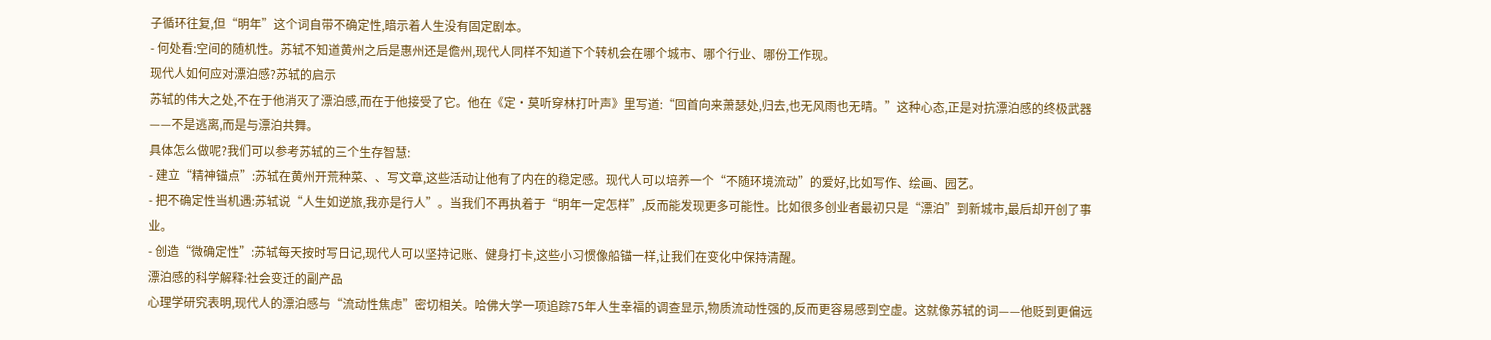子循环往复,但“明年”这个词自带不确定性,暗示着人生没有固定剧本。
- 何处看:空间的随机性。苏轼不知道黄州之后是惠州还是儋州,现代人同样不知道下个转机会在哪个城市、哪个行业、哪份工作现。
现代人如何应对漂泊感?苏轼的启示
苏轼的伟大之处,不在于他消灭了漂泊感,而在于他接受了它。他在《定·莫听穿林打叶声》里写道:“回首向来萧瑟处,归去,也无风雨也无晴。”这种心态,正是对抗漂泊感的终极武器——不是逃离,而是与漂泊共舞。
具体怎么做呢?我们可以参考苏轼的三个生存智慧:
- 建立“精神锚点”:苏轼在黄州开荒种菜、、写文章,这些活动让他有了内在的稳定感。现代人可以培养一个“不随环境流动”的爱好,比如写作、绘画、园艺。
- 把不确定性当机遇:苏轼说“人生如逆旅,我亦是行人”。当我们不再执着于“明年一定怎样”,反而能发现更多可能性。比如很多创业者最初只是“漂泊”到新城市,最后却开创了事业。
- 创造“微确定性”:苏轼每天按时写日记,现代人可以坚持记账、健身打卡,这些小习惯像船锚一样,让我们在变化中保持清醒。
漂泊感的科学解释:社会变迁的副产品
心理学研究表明,现代人的漂泊感与“流动性焦虑”密切相关。哈佛大学一项追踪75年人生幸福的调查显示,物质流动性强的,反而更容易感到空虚。这就像苏轼的词——他贬到更偏远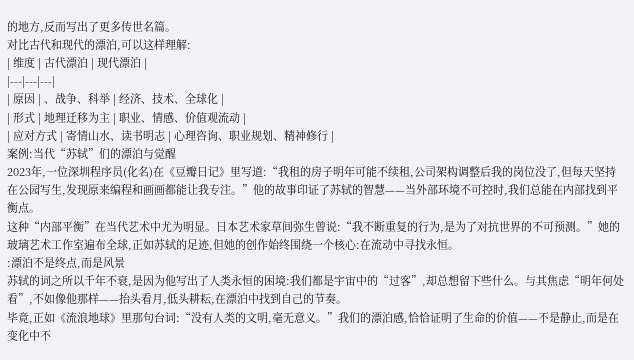的地方,反而写出了更多传世名篇。
对比古代和现代的漂泊,可以这样理解:
| 维度 | 古代漂泊 | 现代漂泊 |
|---|---|---|
| 原因 | 、战争、科举 | 经济、技术、全球化 |
| 形式 | 地理迁移为主 | 职业、情感、价值观流动 |
| 应对方式 | 寄情山水、读书明志 | 心理咨询、职业规划、精神修行 |
案例:当代“苏轼”们的漂泊与觉醒
2023年,一位深圳程序员(化名)在《豆瓣日记》里写道:“我租的房子明年可能不续租,公司架构调整后我的岗位没了,但每天坚持在公园写生,发现原来编程和画画都能让我专注。”他的故事印证了苏轼的智慧——当外部环境不可控时,我们总能在内部找到平衡点。
这种“内部平衡”在当代艺术中尤为明显。日本艺术家草间弥生曾说:“我不断重复的行为,是为了对抗世界的不可预测。”她的玻璃艺术工作室遍布全球,正如苏轼的足迹,但她的创作始终围绕一个核心:在流动中寻找永恒。
:漂泊不是终点,而是风景
苏轼的词之所以千年不衰,是因为他写出了人类永恒的困境:我们都是宇宙中的“过客”,却总想留下些什么。与其焦虑“明年何处看”,不如像他那样——抬头看月,低头耕耘,在漂泊中找到自己的节奏。
毕竟,正如《流浪地球》里那句台词:“没有人类的文明,毫无意义。”我们的漂泊感,恰恰证明了生命的价值——不是静止,而是在变化中不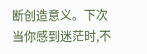断创造意义。下次当你感到迷茫时,不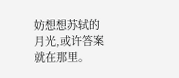妨想想苏轼的月光,或许答案就在那里。